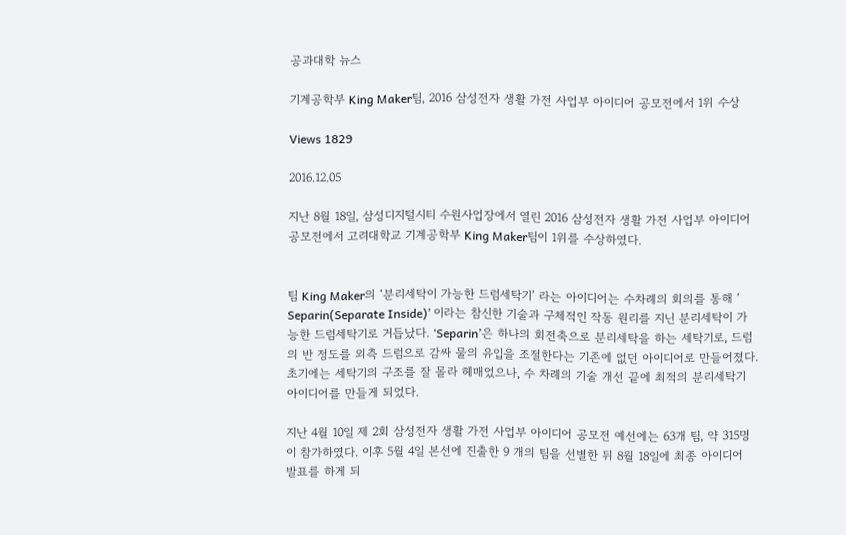공과대학 뉴스

기계공학부 King Maker팀, 2016 삼성전자 생활 가전 사업부 아이디어 공모전에서 1위 수상

Views 1829

2016.12.05

지난 8월 18일, 삼성디지털시티 수원사업장에서 열린 2016 삼성전자 생활 가전 사업부 아이디어 공모전에서 고려대학교 기계공학부 King Maker팀이 1위를 수상하였다.


팀 King Maker의 ‘분리세탁이 가능한 드럼세탁기’ 라는 아이디어는 수차례의 회의를 통해 ‘ Separin(Separate Inside)’ 이라는 참신한 기술과 구체적인 작동 원리를 지닌 분리세탁이 가능한 드럼세탁기로 거듭났다. ‘Separin’은 하나의 회전축으로 분리세탁을 하는 세탁기로, 드럼의 반 정도를 외측 드럼으로 감싸 물의 유입을 조절한다는 기존에 없던 아이디어로 만들어졌다. 초기에는 세탁기의 구조를 잘 몰라 헤매었으나, 수 차례의 기술 개선 끝에 최적의 분리세탁기 아이디어를 만들게 되었다.

지난 4월 10일 제 2회 삼성전자 생활 가전 사업부 아이디어 공모전 예선에는 63개 팀, 약 315명이 참가하였다. 이후 5월 4일 본선에 진출한 9 개의 팀을 선별한 뒤 8월 18일에 최종 아이디어 발표를 하게 되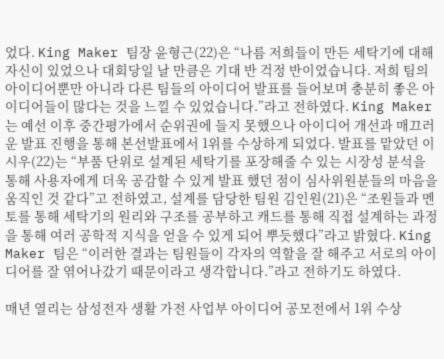었다. King Maker 팀장 윤형근(22)은 “나름 저희들이 만든 세탁기에 대해 자신이 있었으나 대회당일 날 만큼은 기대 반 걱정 반이었습니다. 저희 팀의 아이디어뿐만 아니라 다른 팀들의 아이디어 발표를 들어보며 충분히 좋은 아이디어들이 많다는 것을 느낄 수 있었습니다.”라고 전하였다. King Maker는 예선 이후 중간평가에서 순위권에 들지 못했으나 아이디어 개선과 매끄러운 발표 진행을 통해 본선발표에서 1위를 수상하게 되었다. 발표를 맡았던 이시우(22)는 “부품 단위로 설계된 세탁기를 포장해줄 수 있는 시장성 분석을 통해 사용자에게 더욱 공감할 수 있게 발표 했던 점이 심사위원분들의 마음을 움직인 것 같다”고 전하였고, 설계를 담당한 팀원 김인원(21)은 “조원들과 멘토를 통해 세탁기의 원리와 구조를 공부하고 캐드를 통해 직접 설계하는 과정을 통해 여러 공학적 지식을 얻을 수 있게 되어 뿌듯했다”라고 밝혔다. King Maker 팀은 “이러한 결과는 팀원들이 각자의 역할을 잘 해주고 서로의 아이디어를 잘 엮어나갔기 때문이라고 생각합니다.”라고 전하기도 하였다.

매년 열리는 삼성전자 생활 가전 사업부 아이디어 공모전에서 1위 수상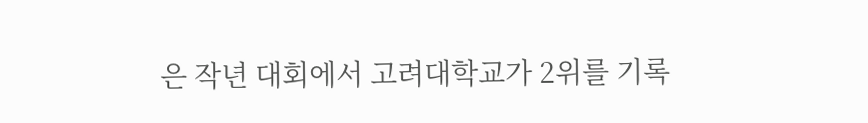은 작년 대회에서 고려대학교가 2위를 기록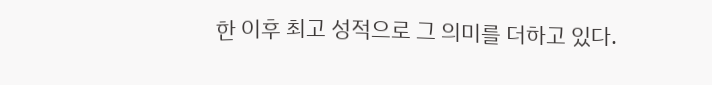한 이후 최고 성적으로 그 의미를 더하고 있다.